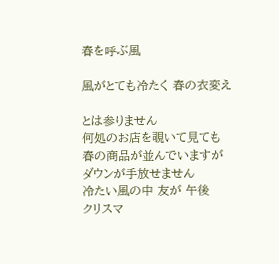春を呼ぶ風

風がとても冷たく 春の衣変え

とは参りません
何処のお店を覗いて見ても
春の商品が並んでいますが
ダウンが手放せません
冷たい風の中 友が 午後
クリスマ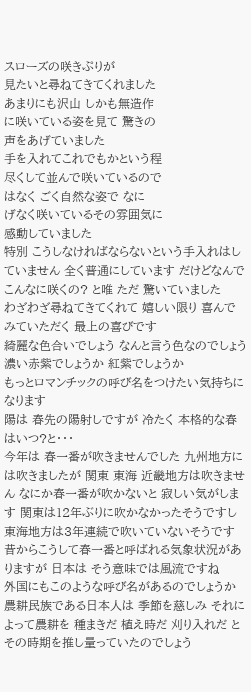スローズの咲きぷりが
見たいと尋ねてきてくれました
あまりにも沢山 しかも無造作
に咲いている姿を見て 驚きの
声をあげていました
手を入れてこれでもかという程
尽くして並んで咲いているので
はなく ごく自然な姿で なに
げなく咲いているその雰囲気に
感動していました
特別 こうしなければならないという手入れはしていません 全く普通にしています だけどなんでこんなに咲くの? と唯 ただ 驚いていました
わざわざ尋ねてきてくれて 嬉しい限り 喜んでみていただく 最上の喜びです
綺麗な色合いでしょう なんと言う色なのでしょう 濃い赤紫でしょうか 紅紫でしょうか
もっとロマンチックの呼び名をつけたい気持ちになります
陽は 春先の陽射しですが 冷たく 本格的な春はいつ?と・・・
今年は 春一番が吹きませんでした 九州地方には吹きましたが 関東 東海 近畿地方は吹きません なにか春一番が吹かないと 寂しい気がします 関東は12年ぶりに吹かなかったそうですし 東海地方は3年連続で吹いていないそうです
昔からこうして春一番と呼ばれる気象状況がありますが 日本は そう意味では風流ですね
外国にもこのような呼び名があるのでしょうか 農耕民族である日本人は 季節を慈しみ それによって農耕を 種まきだ 植え時だ 刈り入れだ とその時期を推し量っていたのでしょう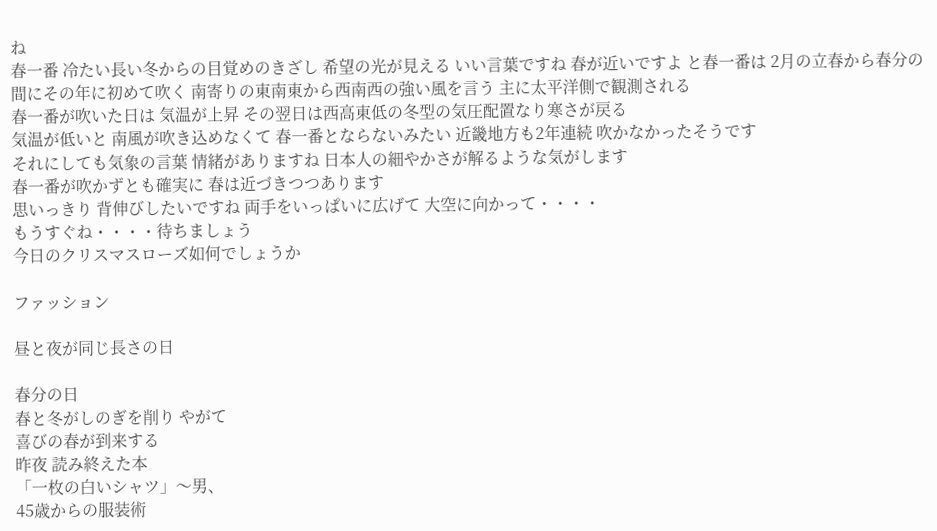ね
春一番 冷たい長い冬からの目覚めのきざし 希望の光が見える いい言葉ですね 春が近いですよ と春一番は 2月の立春から春分の間にその年に初めて吹く 南寄りの東南東から西南西の強い風を言う 主に太平洋側で観測される
春一番が吹いた日は 気温が上昇 その翌日は西高東低の冬型の気圧配置なり寒さが戻る
気温が低いと 南風が吹き込めなくて 春一番とならないみたい 近畿地方も2年連続 吹かなかったそうです
それにしても気象の言葉 情緒がありますね 日本人の細やかさが解るような気がします
春一番が吹かずとも確実に 春は近づきつつあります
思いっきり 背伸びしたいですね 両手をいっぱいに広げて 大空に向かって・・・・
もうすぐね・・・・待ちましょう
今日のクリスマスローズ如何でしょうか

ファッション

昼と夜が同じ長さの日

春分の日
春と冬がしのぎを削り やがて
喜びの春が到来する
昨夜 読み終えた本
「一枚の白いシャツ」〜男、
45歳からの服装術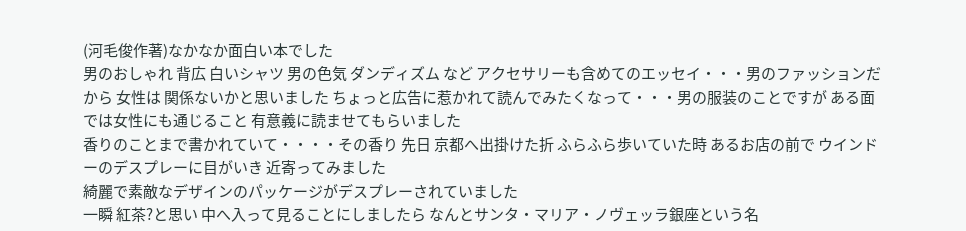(河毛俊作著)なかなか面白い本でした
男のおしゃれ 背広 白いシャツ 男の色気 ダンディズム など アクセサリーも含めてのエッセイ・・・男のファッションだから 女性は 関係ないかと思いました ちょっと広告に惹かれて読んでみたくなって・・・男の服装のことですが ある面では女性にも通じること 有意義に読ませてもらいました
香りのことまで書かれていて・・・・その香り 先日 京都へ出掛けた折 ふらふら歩いていた時 あるお店の前で ウインドーのデスプレーに目がいき 近寄ってみました
綺麗で素敵なデザインのパッケージがデスプレーされていました
一瞬 紅茶?と思い 中へ入って見ることにしましたら なんとサンタ・マリア・ノヴェッラ銀座という名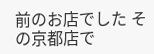前のお店でした その京都店で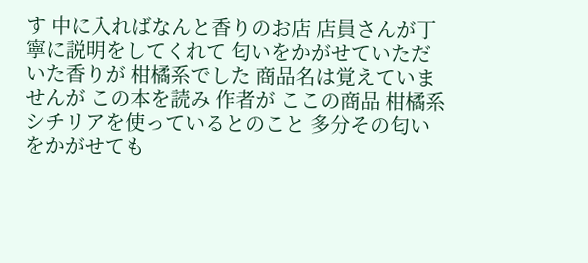す 中に入ればなんと香りのお店 店員さんが丁寧に説明をしてくれて 匂いをかがせていただいた香りが 柑橘系でした 商品名は覚えていませんが この本を読み 作者が ここの商品 柑橘系シチリアを使っているとのこと 多分その匂いをかがせても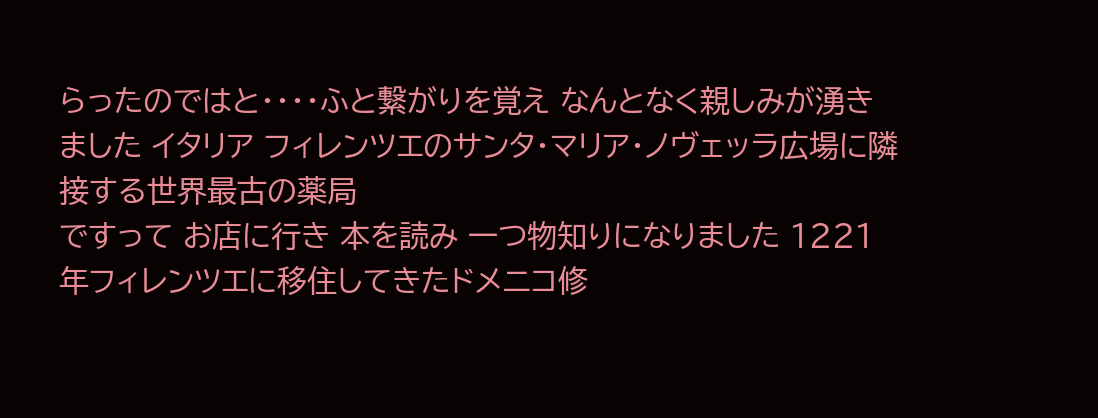らったのではと・・・・ふと繋がりを覚え なんとなく親しみが湧きました イタリア フィレンツエのサンタ・マリア・ノヴェッラ広場に隣接する世界最古の薬局
ですって お店に行き 本を読み 一つ物知りになりました 1221年フィレンツエに移住してきたドメニコ修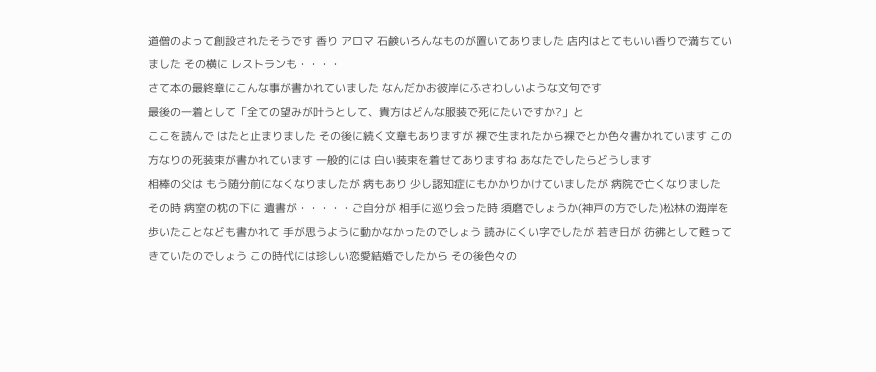道僧のよって創設されたそうです 香り アロマ 石鹸いろんなものが置いてありました 店内はとてもいい香りで満ちていました その横に レストランも・・・・
さて本の最終章にこんな事が書かれていました なんだかお彼岸にふさわしいような文句です
最後の一着として「全ての望みが叶うとして、貴方はどんな服装で死にたいですか?」と
ここを読んで はたと止まりました その後に続く文章もありますが 裸で生まれたから裸でとか色々書かれています この方なりの死装束が書かれています 一般的には 白い装束を着せてありますね あなたでしたらどうします
相棒の父は もう随分前になくなりましたが 病もあり 少し認知症にもかかりかけていましたが 病院で亡くなりました その時 病室の枕の下に 遺書が・・・・・ご自分が 相手に巡り会った時 須磨でしょうか(神戸の方でした)松林の海岸を歩いたことなども書かれて 手が思うように動かなかったのでしょう 読みにくい字でしたが 若き日が 彷彿として甦ってきていたのでしょう この時代には珍しい恋愛結婚でしたから その後色々の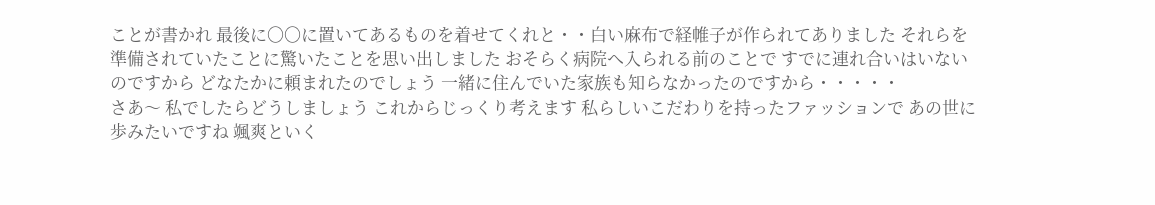ことが書かれ 最後に〇〇に置いてあるものを着せてくれと・・白い麻布で経帷子が作られてありました それらを準備されていたことに驚いたことを思い出しました おそらく病院へ入られる前のことで すでに連れ合いはいないのですから どなたかに頼まれたのでしょう 一緒に住んでいた家族も知らなかったのですから・・・・・
さあ〜 私でしたらどうしましょう これからじっくり考えます 私らしいこだわりを持ったファッションで あの世に歩みたいですね 颯爽といく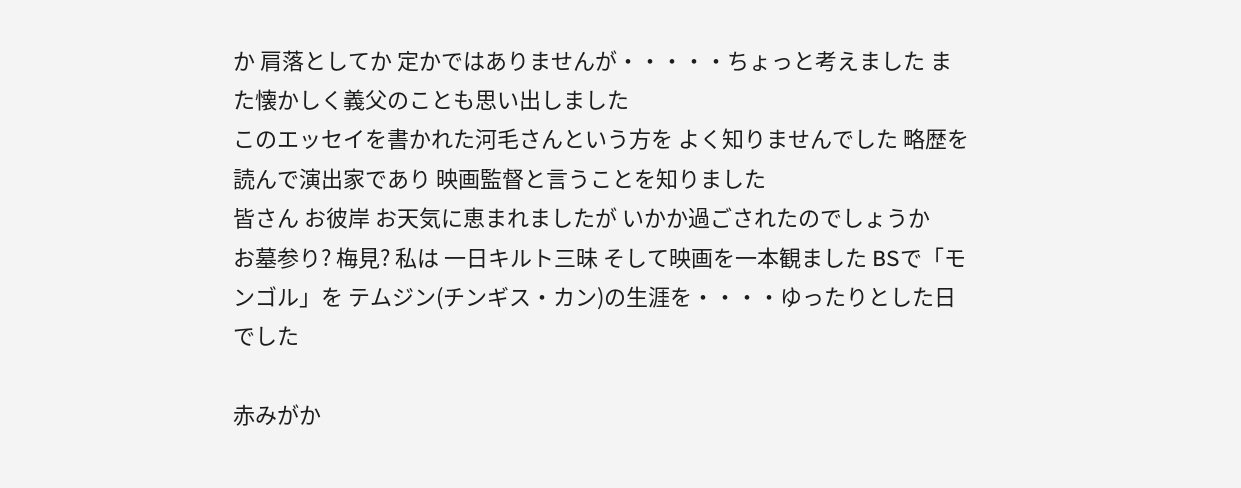か 肩落としてか 定かではありませんが・・・・・ちょっと考えました また懐かしく義父のことも思い出しました
このエッセイを書かれた河毛さんという方を よく知りませんでした 略歴を読んで演出家であり 映画監督と言うことを知りました
皆さん お彼岸 お天気に恵まれましたが いかか過ごされたのでしょうか
お墓参り? 梅見? 私は 一日キルト三昧 そして映画を一本観ました BSで「モンゴル」を テムジン(チンギス・カン)の生涯を・・・・ゆったりとした日でした

赤みがか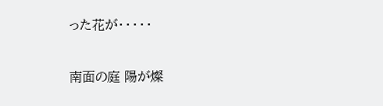った花が・・・・・

南面の庭 陽が燦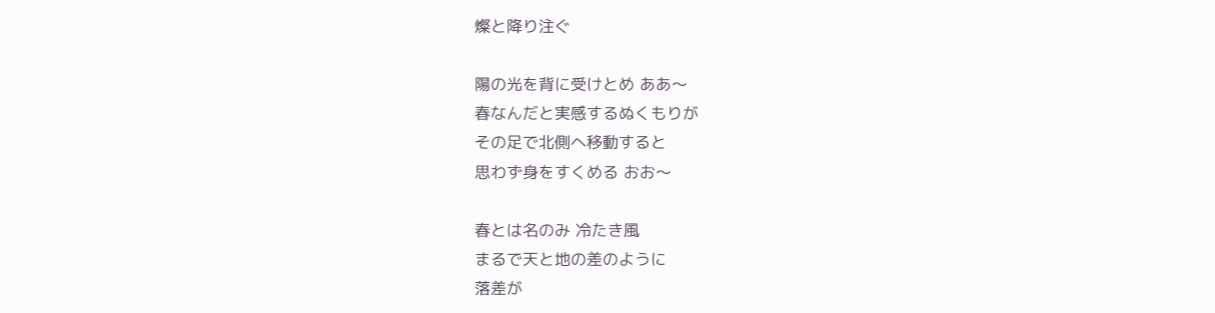燦と降り注ぐ

陽の光を背に受けとめ ああ〜
春なんだと実感するぬくもりが
その足で北側へ移動すると
思わず身をすくめる おお〜

春とは名のみ 冷たき風
まるで天と地の差のように
落差が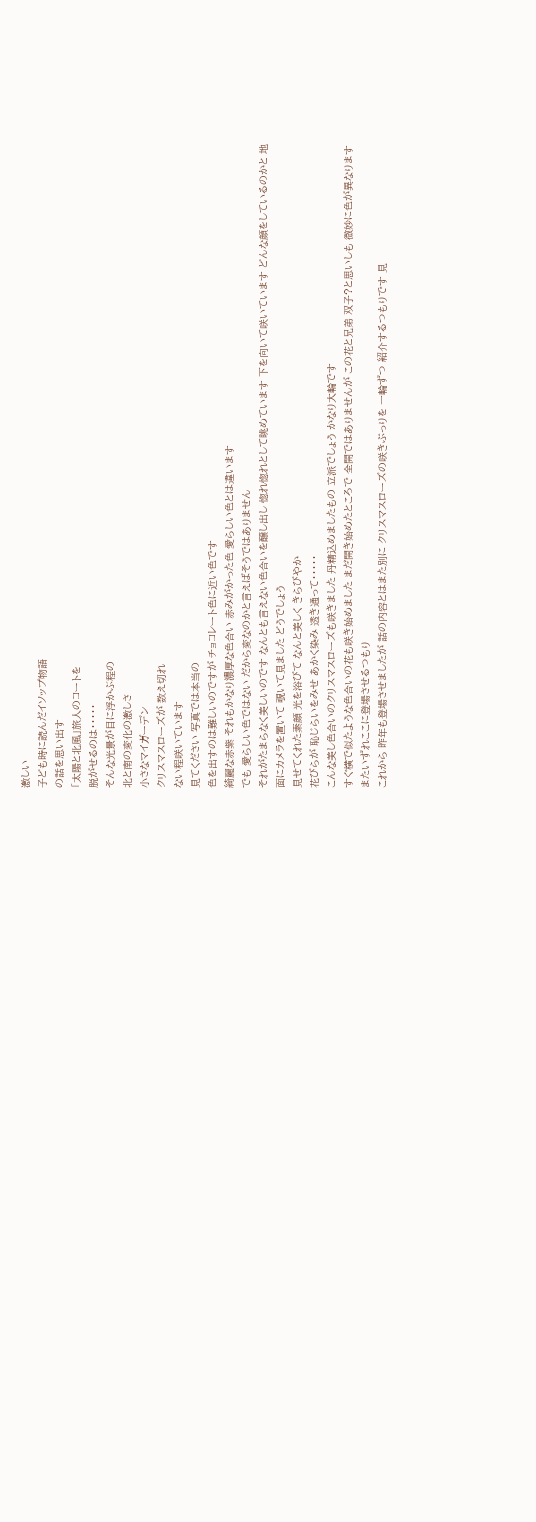激しい
子ども時に読んだイソップ物語
の話を思い出す
「太陽と北風」旅人のコートを
脱がせるのは・・・・・
そんな光景が目に浮かぶ程の
北と南の変化の激しさ
小さなマイガーデン
クリスマスローズが 数え切れ
ない程咲いています
見てください 写真では本当の
色を出すのは難しいのですが チョコレート色に近い色です
綺麗な赤紫 それもかなり濃厚な色合い 赤みがかった色 愛らしい色とは違います
でも 愛らしい色ではない だから変なのかと言えばそうではありません
それがたまらなく美しいのです なんとも言えない色合いを醸し出し 惚れ惚れとして眺めています 下を向いて咲いています どんな顔をしているのかと 地面にカメラを置いて 覗いて見ました どうでしょう
見せてくれた素顔 光を浴びて なんと美しく きらびやか
花びらが 恥じらいをみせ あかく染み 透き通って・・・・・
こんな美し色合いのクリスマスローズも咲きました 丹精込めましたもの 立派でしょう かなり大輪です
すぐ横で似たような色合いの花も咲き始めました まだ開き始めたところで 全開ではありませんが この花と兄弟 双子?と思いしも 微妙に色が異なります
またいずれここに登場させるつもり
これから 昨年も登場させましたが 話の内容とはまた別に クリスマスローズの咲きぷっりを 一輪ずつ 紹介するつもりです 見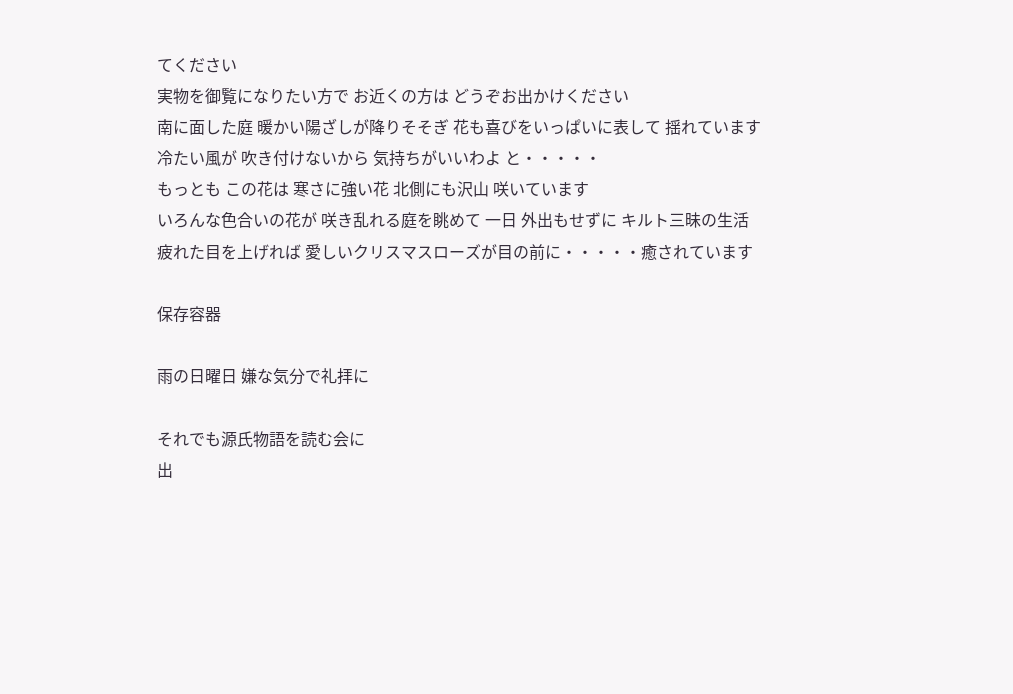てください
実物を御覧になりたい方で お近くの方は どうぞお出かけください
南に面した庭 暖かい陽ざしが降りそそぎ 花も喜びをいっぱいに表して 揺れています
冷たい風が 吹き付けないから 気持ちがいいわよ と・・・・・
もっとも この花は 寒さに強い花 北側にも沢山 咲いています
いろんな色合いの花が 咲き乱れる庭を眺めて 一日 外出もせずに キルト三昧の生活
疲れた目を上げれば 愛しいクリスマスローズが目の前に・・・・・癒されています

保存容器

雨の日曜日 嫌な気分で礼拝に

それでも源氏物語を読む会に
出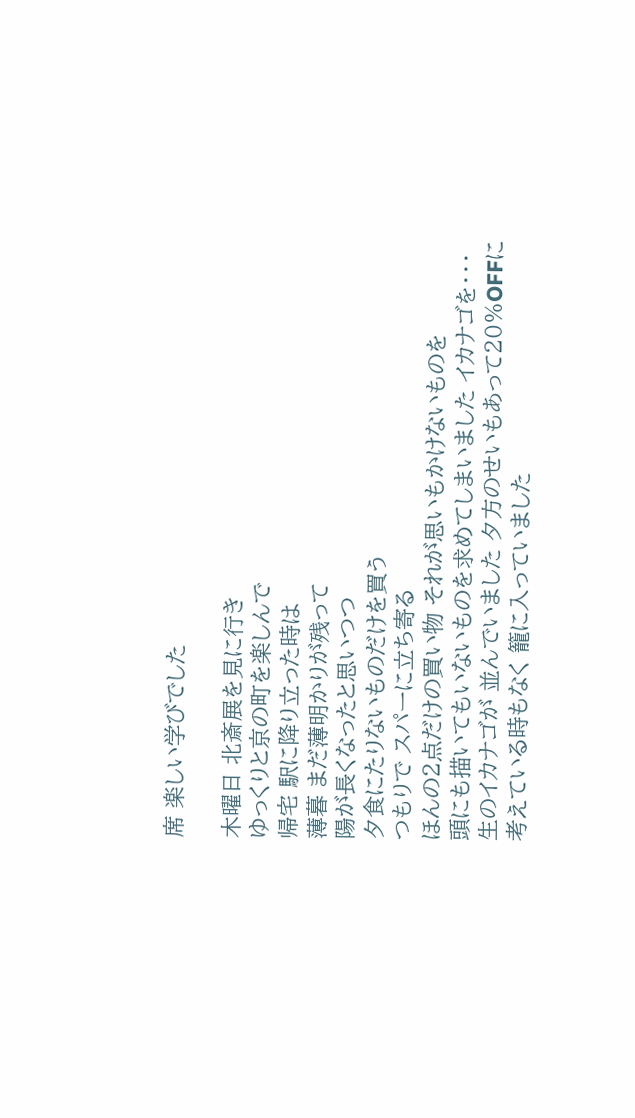席 楽しい学びでした

木曜日 北斎展を見に行き
ゆっくりと京の町を楽しんで
帰宅 駅に降り立った時は
薄暮 まだ薄明かりが残って
陽が長くなったと思いつつ
夕食にたりないものだけを買う
つもりで スパーに立ち寄る
ほんの2点だけの買い物 それが思いもかけないものを
頭にも描いてもいないものを求めてしまいました イカナゴを・・・
生のイカナゴが 並んでいました 夕方のせいもあって20%OFFに
考えている時もなく 籠に入っていました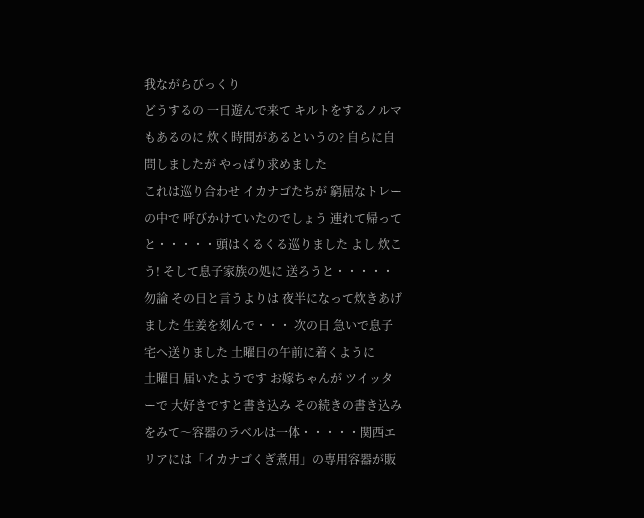我ながらびっくり
どうするの 一日遊んで来て キルトをするノルマもあるのに 炊く時間があるというの? 自らに自問しましたが やっぱり求めました
これは巡り合わせ イカナゴたちが 窮屈なトレーの中で 呼びかけていたのでしょう 連れて帰ってと・・・・・頭はくるくる巡りました よし 炊こう! そして息子家族の処に 送ろうと・・・・・
勿論 その日と言うよりは 夜半になって炊きあげました 生姜を刻んで・・・ 次の日 急いで息子宅へ送りました 土曜日の午前に着くように
土曜日 届いたようです お嫁ちゃんが ツイッターで 大好きですと書き込み その続きの書き込みをみて〜容器のラベルは一体・・・・・関西エリアには「イカナゴくぎ煮用」の専用容器が販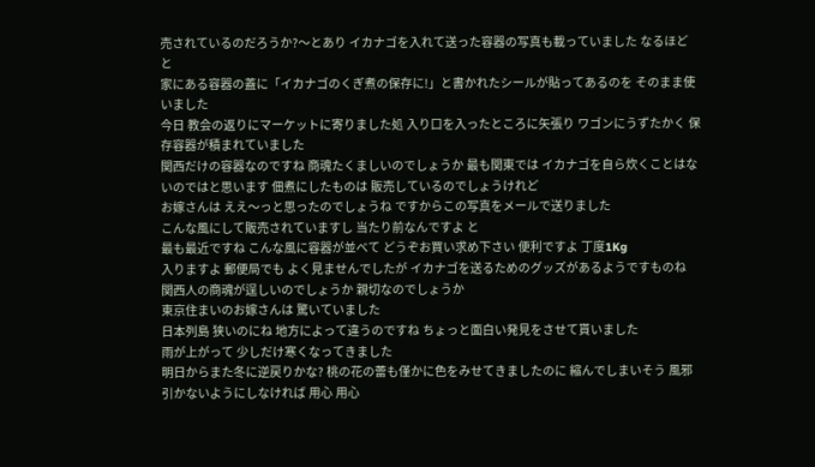売されているのだろうか?〜とあり イカナゴを入れて送った容器の写真も載っていました なるほど と
家にある容器の蓋に「イカナゴのくぎ煮の保存に!」と書かれたシールが貼ってあるのを そのまま使いました
今日 教会の返りにマーケットに寄りました処 入り口を入ったところに矢張り ワゴンにうずたかく 保存容器が積まれていました
関西だけの容器なのですね 商魂たくましいのでしょうか 最も関東では イカナゴを自ら炊くことはないのではと思います 佃煮にしたものは 販売しているのでしょうけれど
お嫁さんは ええ〜っと思ったのでしょうね ですからこの写真をメールで送りました
こんな風にして販売されていますし 当たり前なんですよ と
最も最近ですね こんな風に容器が並べて どうぞお買い求め下さい 便利ですよ 丁度1Kg
入りますよ 郵便局でも よく見ませんでしたが イカナゴを送るためのグッズがあるようですものね
関西人の商魂が逞しいのでしょうか 親切なのでしょうか
東京住まいのお嫁さんは 驚いていました
日本列島 狭いのにね 地方によって違うのですね ちょっと面白い発見をさせて貰いました
雨が上がって 少しだけ寒くなってきました
明日からまた冬に逆戻りかな? 桃の花の蕾も僅かに色をみせてきましたのに 縮んでしまいそう 風邪引かないようにしなければ 用心 用心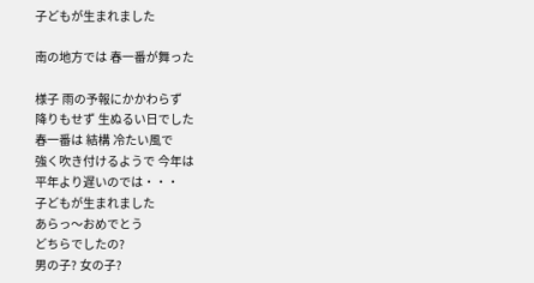子どもが生まれました

南の地方では 春一番が舞った

様子 雨の予報にかかわらず
降りもせず 生ぬるい日でした
春一番は 結構 冷たい風で
強く吹き付けるようで 今年は
平年より遅いのでは・・・
子どもが生まれました
あらっ〜おめでとう
どちらでしたの?
男の子? 女の子?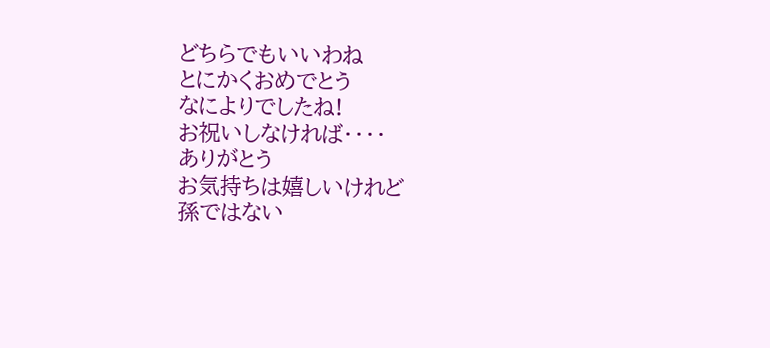どちらでもいいわね
とにかくおめでとう
なによりでしたね!
お祝いしなければ・・・・
ありがとう
お気持ちは嬉しいけれど
孫ではない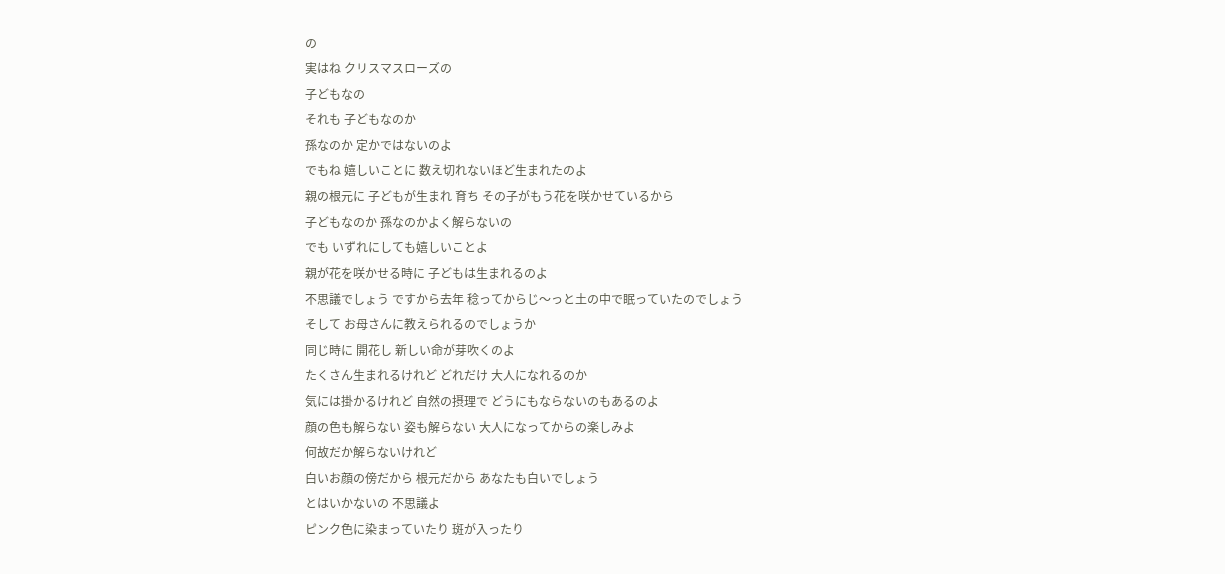の
実はね クリスマスローズの
子どもなの
それも 子どもなのか
孫なのか 定かではないのよ
でもね 嬉しいことに 数え切れないほど生まれたのよ
親の根元に 子どもが生まれ 育ち その子がもう花を咲かせているから
子どもなのか 孫なのかよく解らないの
でも いずれにしても嬉しいことよ
親が花を咲かせる時に 子どもは生まれるのよ
不思議でしょう ですから去年 稔ってからじ〜っと土の中で眠っていたのでしょう
そして お母さんに教えられるのでしょうか
同じ時に 開花し 新しい命が芽吹くのよ
たくさん生まれるけれど どれだけ 大人になれるのか
気には掛かるけれど 自然の摂理で どうにもならないのもあるのよ
顔の色も解らない 姿も解らない 大人になってからの楽しみよ
何故だか解らないけれど
白いお顔の傍だから 根元だから あなたも白いでしょう
とはいかないの 不思議よ
ピンク色に染まっていたり 斑が入ったり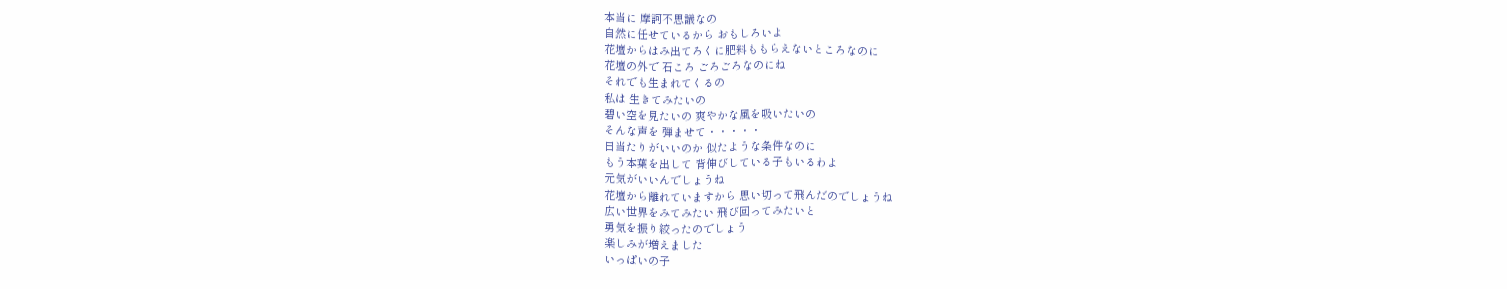本当に 摩訶不思議なの
自然に任せているから おもしろいよ
花壇からはみ出てろくに肥料ももらえないところなのに
花壇の外で 石ころ ごろごろなのにね
それでも生まれてくるの
私は 生きてみたいの
碧い空を見たいの 爽やかな風を吸いたいの
そんな声を 弾ませて・・・・・
日当たりがいいのか 似たような条件なのに
もう本葉を出して 背伸びしている子もいるわよ
元気がいいんでしょうね
花壇から離れていますから 思い切って飛んだのでしょうね
広い世界をみてみたい 飛び回ってみたいと
勇気を振り絞ったのでしょう
楽しみが増えました
いっぱいの子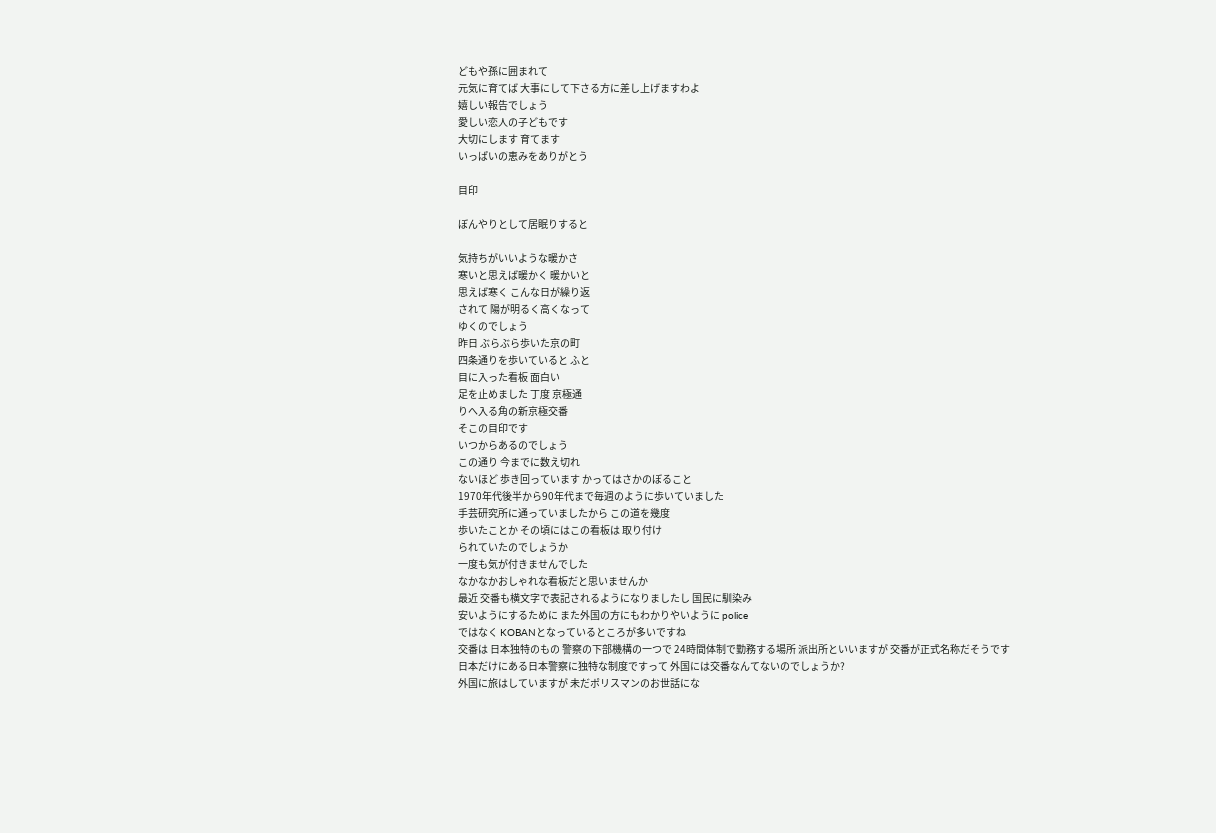どもや孫に囲まれて
元気に育てば 大事にして下さる方に差し上げますわよ
嬉しい報告でしょう
愛しい恋人の子どもです
大切にします 育てます
いっぱいの恵みをありがとう

目印

ぼんやりとして居眠りすると

気持ちがいいような暖かさ
寒いと思えば暖かく 暖かいと
思えば寒く こんな日が繰り返
されて 陽が明るく高くなって
ゆくのでしょう
昨日 ぶらぶら歩いた京の町
四条通りを歩いていると ふと
目に入った看板 面白い
足を止めました 丁度 京極通
りへ入る角の新京極交番
そこの目印です
いつからあるのでしょう
この通り 今までに数え切れ
ないほど 歩き回っています かってはさかのぼること
1970年代後半から90年代まで毎週のように歩いていました
手芸研究所に通っていましたから この道を幾度
歩いたことか その頃にはこの看板は 取り付け
られていたのでしょうか
一度も気が付きませんでした
なかなかおしゃれな看板だと思いませんか
最近 交番も横文字で表記されるようになりましたし 国民に馴染み
安いようにするために また外国の方にもわかりやいように police
ではなく KOBANとなっているところが多いですね
交番は 日本独特のもの 警察の下部機構の一つで 24時間体制で勤務する場所 派出所といいますが 交番が正式名称だそうです
日本だけにある日本警察に独特な制度ですって 外国には交番なんてないのでしょうか?
外国に旅はしていますが 未だポリスマンのお世話にな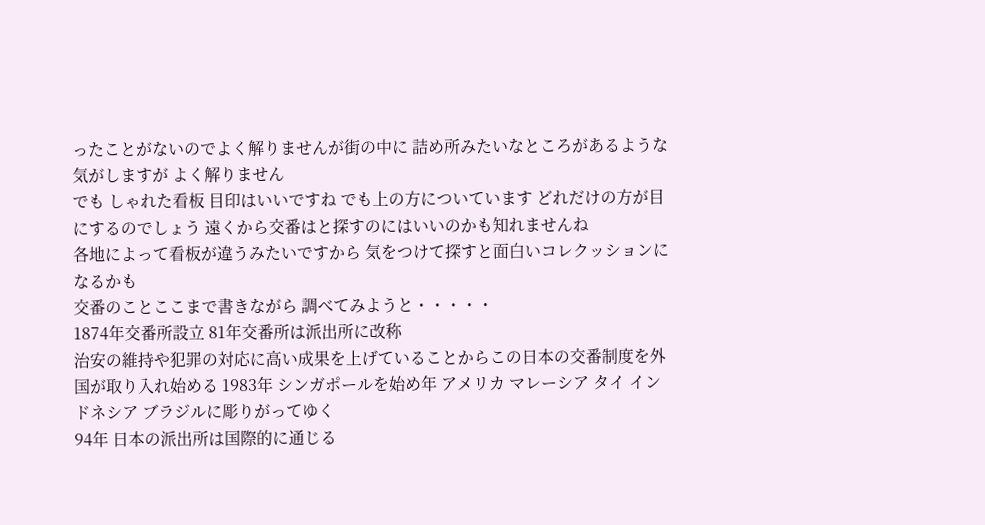ったことがないのでよく解りませんが街の中に 詰め所みたいなところがあるような気がしますが よく解りません
でも しゃれた看板 目印はいいですね でも上の方についています どれだけの方が目にするのでしょう 遠くから交番はと探すのにはいいのかも知れませんね
各地によって看板が違うみたいですから 気をつけて探すと面白いコレクッションになるかも
交番のことここまで書きながら 調べてみようと・・・・・
1874年交番所設立 81年交番所は派出所に改称
治安の維持や犯罪の対応に高い成果を上げていることからこの日本の交番制度を外国が取り入れ始める 1983年 シンガポールを始め年 アメリカ マレーシア タイ インドネシア ブラジルに彫りがってゆく
94年 日本の派出所は国際的に通じる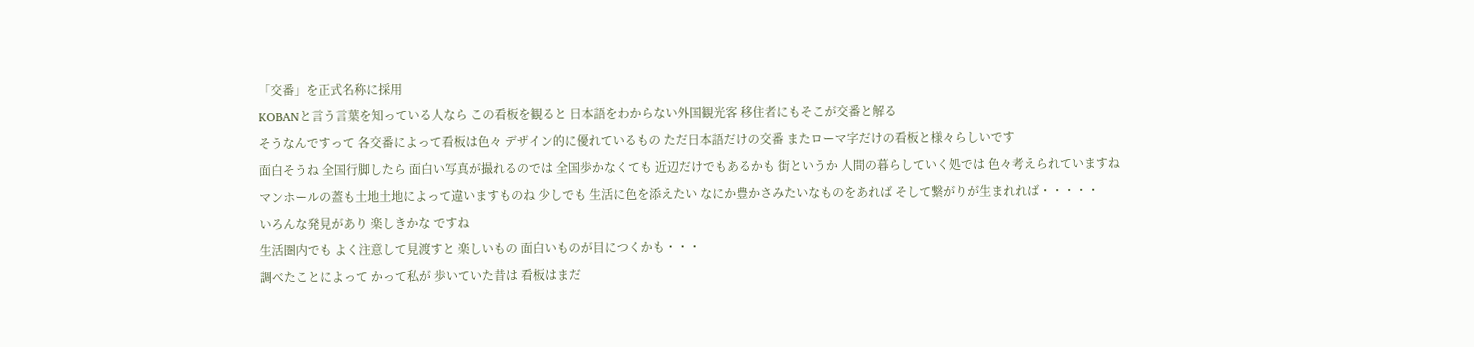「交番」を正式名称に採用
KOBANと言う言葉を知っている人なら この看板を観ると 日本語をわからない外国観光客 移住者にもそこが交番と解る
そうなんですって 各交番によって看板は色々 デザイン的に優れているもの ただ日本語だけの交番 またローマ字だけの看板と様々らしいです
面白そうね 全国行脚したら 面白い写真が撮れるのでは 全国歩かなくても 近辺だけでもあるかも 街というか 人間の暮らしていく処では 色々考えられていますね
マンホールの蓋も土地土地によって違いますものね 少しでも 生活に色を添えたい なにか豊かさみたいなものをあれば そして繋がりが生まれれば・・・・・
いろんな発見があり 楽しきかな ですね
生活圏内でも よく注意して見渡すと 楽しいもの 面白いものが目につくかも・・・
調べたことによって かって私が 歩いていた昔は 看板はまだ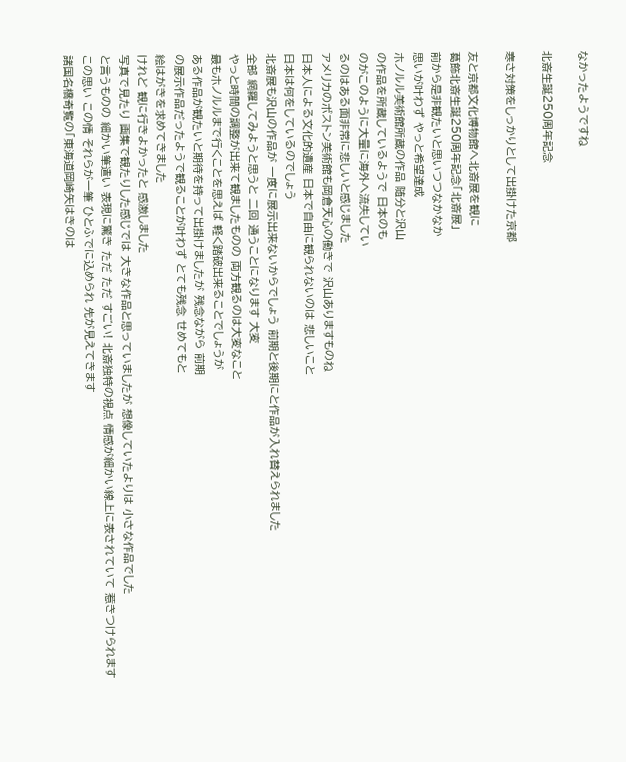なかったようですね

北斎生誕250周年記念

寒さ対策をしっかりとして出掛けた京都

友と京都文化博物館へ北斎展を観に
葛飾北斎生誕250周年記念「北斎展」
前から是非観たいと思いつつなかなか
思いが叶わず やっと希望達成
ホノルル美術館所蔵の作品 随分と沢山
の作品を所蔵しているようで 日本のも
のがこのように大量に海外へ流失してい
るのはある面非常に悲しいと感じました
アメリカのボストン美術館も岡倉天心の働きで 沢山ありますものね
日本人による文化的遺産 日本で自由に観られないのは 悲しいこと
日本は何をしているのでしょう
北斎展も沢山の作品が 一度に展示出来ないからでしょう 前期と後期にと作品が入れ替えられました
全部 網羅してみようと思うと 二回 通うことになります 大変
やっと時間の調整が出来て観ましたものの 両方観るのは大変なこと
最もホノルルまで行くことを思えば 軽く踏破出来ることでしょうが
ある作品が観たいと期待を持って出掛けましたが 残念ながら 前期
の展示作品だったようで観ることが叶わず とても残念 せめてもと
絵はがきを求めてきました
けれど 観に行きよかったと 感激しました
写真で見たり 画集で観たりした感じでは 大きな作品と思っていましたが 想像していたよりは 小さな作品でした
と言うものの 細かい筆遣い 表現に驚き ただ ただ すごい! 北斎独特の視点 情感が細かい線上に表されていて 惹きつけられます
この思い この情 それらが一筆 ひとふでに込められ 先が見えてきます
諸国名橋奇覧の「東海道岡崎矢はきのは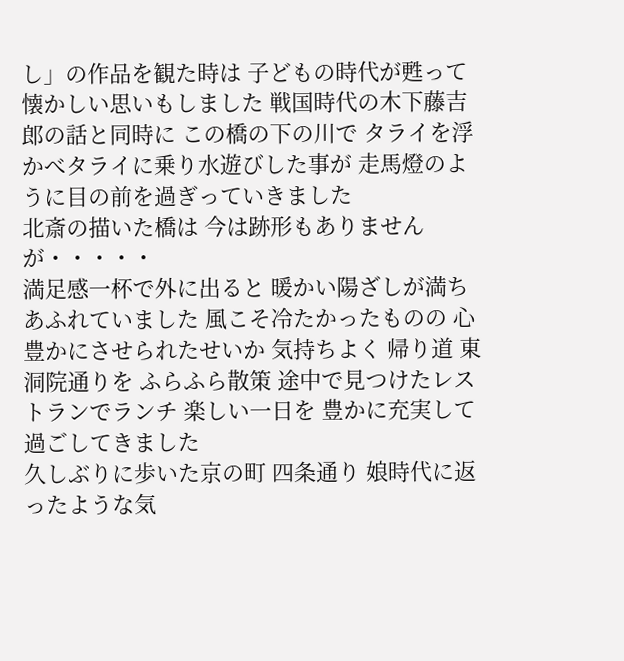し」の作品を観た時は 子どもの時代が甦って懐かしい思いもしました 戦国時代の木下藤吉郎の話と同時に この橋の下の川で タライを浮かべタライに乗り水遊びした事が 走馬燈のように目の前を過ぎっていきました
北斎の描いた橋は 今は跡形もありませんが・・・・・
満足感一杯で外に出ると 暖かい陽ざしが満ちあふれていました 風こそ冷たかったものの 心豊かにさせられたせいか 気持ちよく 帰り道 東洞院通りを ふらふら散策 途中で見つけたレストランでランチ 楽しい一日を 豊かに充実して過ごしてきました
久しぶりに歩いた京の町 四条通り 娘時代に返ったような気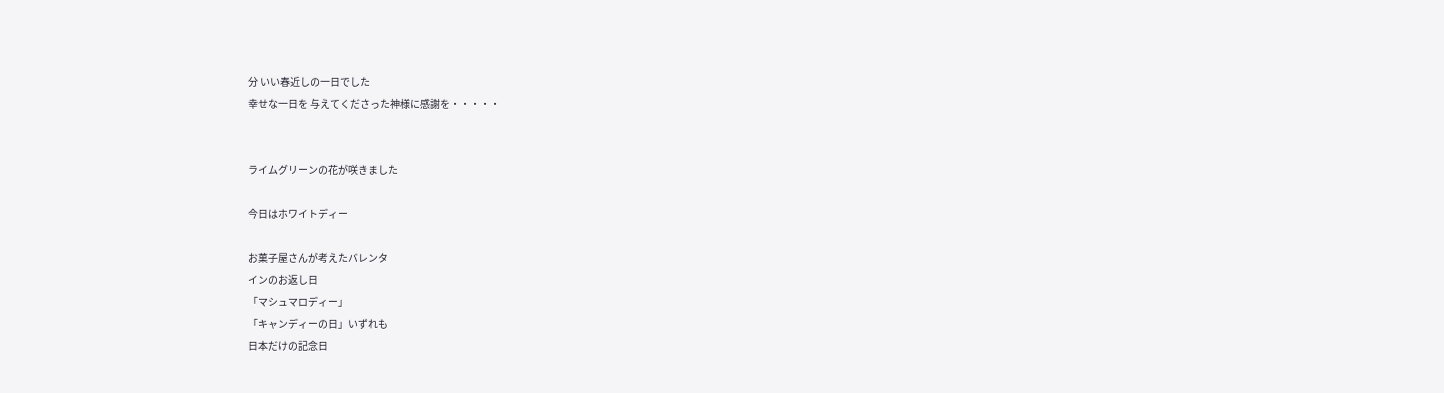分 いい春近しの一日でした
幸せな一日を 与えてくださった神様に感謝を・・・・・


ライムグリーンの花が咲きました

今日はホワイトディー

お菓子屋さんが考えたバレンタ
インのお返し日
「マシュマロディー」
「キャンディーの日」いずれも
日本だけの記念日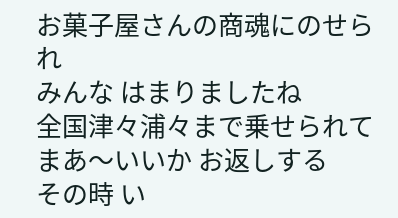お菓子屋さんの商魂にのせられ
みんな はまりましたね
全国津々浦々まで乗せられて
まあ〜いいか お返しする
その時 い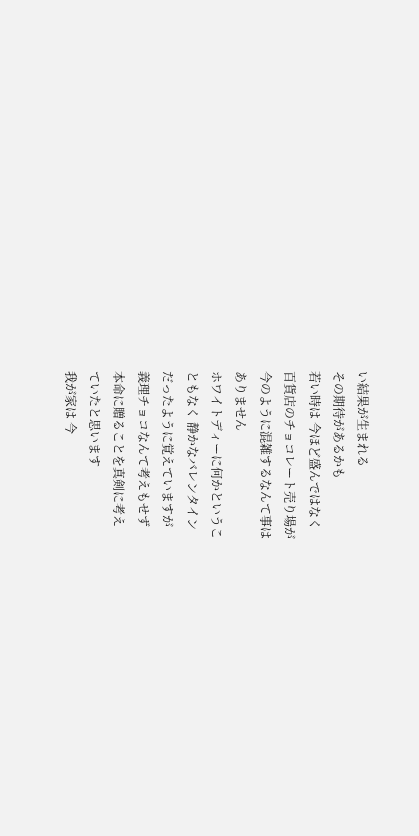い結果が生まれる
その期待があるかも
若い時は 今ほど盛んではなく
百貨店のチョコレート売り場が
今のように混雑するなんて事は
ありません
ホワイトディーに何かというこ
ともなく 静かなバレンタイン
だったように覚えていますが
義理チョコなんて考えもせず
本命に贈ることを真剣に考え
ていたと思います
我が家は 今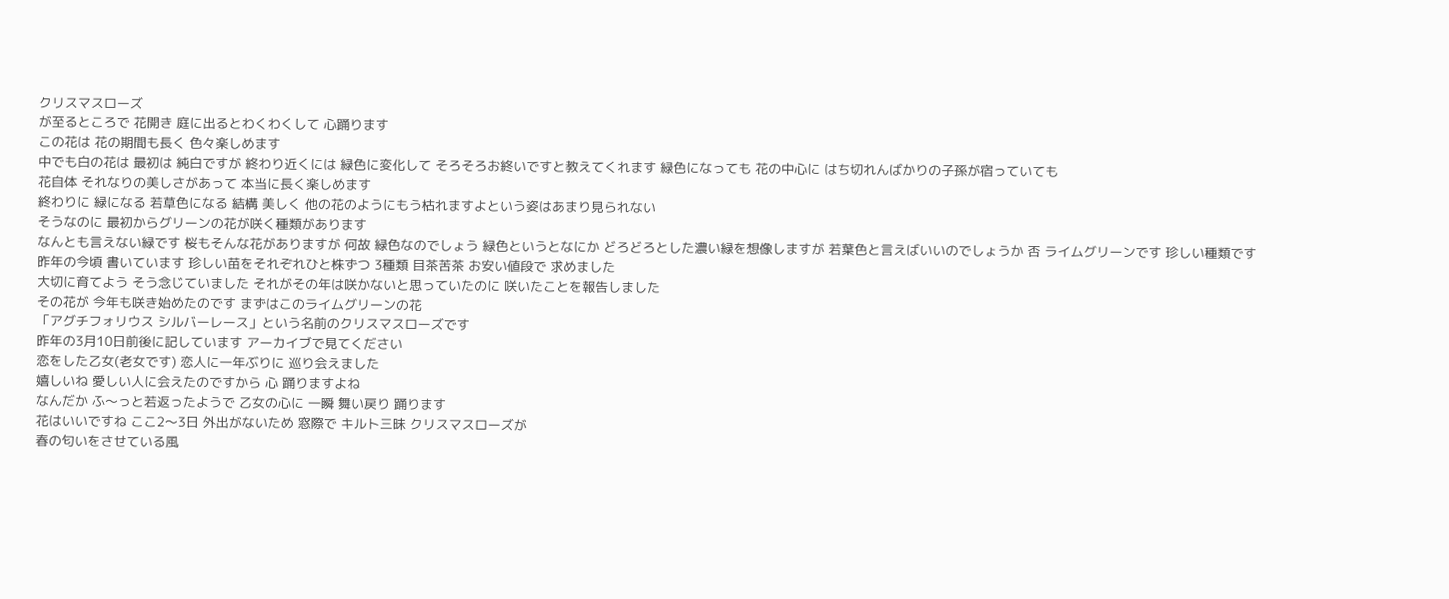クリスマスローズ
が至るところで 花開き 庭に出るとわくわくして 心踊ります
この花は 花の期間も長く 色々楽しめます
中でも白の花は 最初は 純白ですが 終わり近くには 緑色に変化して そろそろお終いですと教えてくれます 緑色になっても 花の中心に はち切れんばかりの子孫が宿っていても
花自体 それなりの美しさがあって 本当に長く楽しめます
終わりに 緑になる 若草色になる 結構 美しく 他の花のようにもう枯れますよという姿はあまり見られない
そうなのに 最初からグリーンの花が咲く種類があります
なんとも言えない緑です 桜もそんな花がありますが 何故 緑色なのでしょう 緑色というとなにか どろどろとした濃い緑を想像しますが 若葉色と言えばいいのでしょうか 否 ライムグリーンです 珍しい種類です
昨年の今頃 書いています 珍しい苗をそれぞれひと株ずつ 3種類 目茶苦茶 お安い値段で 求めました
大切に育てよう そう念じていました それがその年は咲かないと思っていたのに 咲いたことを報告しました
その花が 今年も咲き始めたのです まずはこのライムグリーンの花
「アグチフォリウス シルバーレース」という名前のクリスマスローズです
昨年の3月10日前後に記しています アーカイブで見てください
恋をした乙女(老女です) 恋人に一年ぶりに 巡り会えました
嬉しいね 愛しい人に会えたのですから 心 踊りますよね
なんだか ふ〜っと若返ったようで 乙女の心に 一瞬 舞い戻り 踊ります
花はいいですね ここ2〜3日 外出がないため 窓際で キルト三昧 クリスマスローズが
春の匂いをさせている風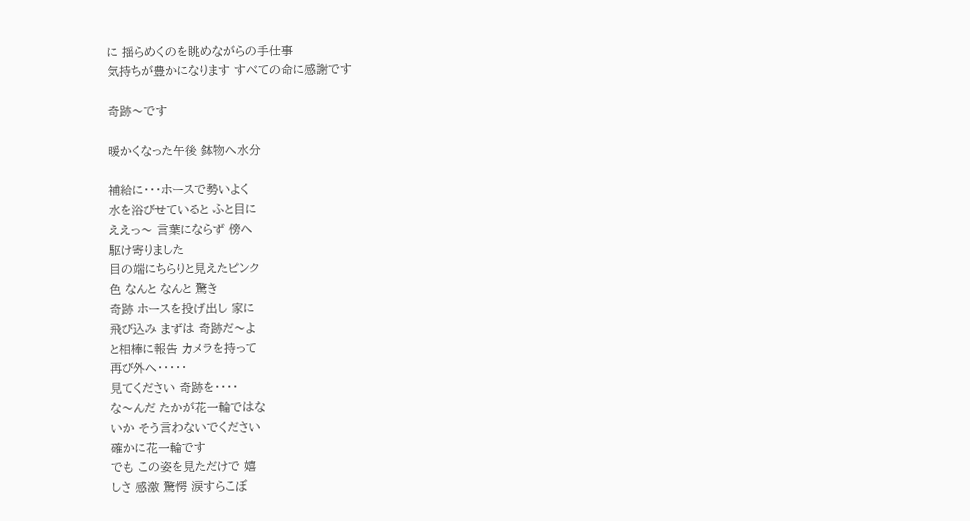に 揺らめくのを眺めながらの手仕事
気持ちが豊かになります すべての命に感謝です

奇跡〜です

暖かくなった午後 鉢物へ水分

補給に・・・ホースで勢いよく
水を浴びせていると ふと目に
ええっ〜 言葉にならず 傍へ
駆け寄りました
目の端にちらりと見えたピンク
色 なんと なんと 驚き
奇跡 ホースを投げ出し 家に
飛び込み まずは 奇跡だ〜よ
と相棒に報告 カメラを持って
再び外へ・・・・・
見てください 奇跡を・・・・
な〜んだ たかが花一輪ではな
いか そう言わないでください
確かに花一輪です
でも この姿を見ただけで 嬉
しさ 感激 驚愕 涙すらこぼ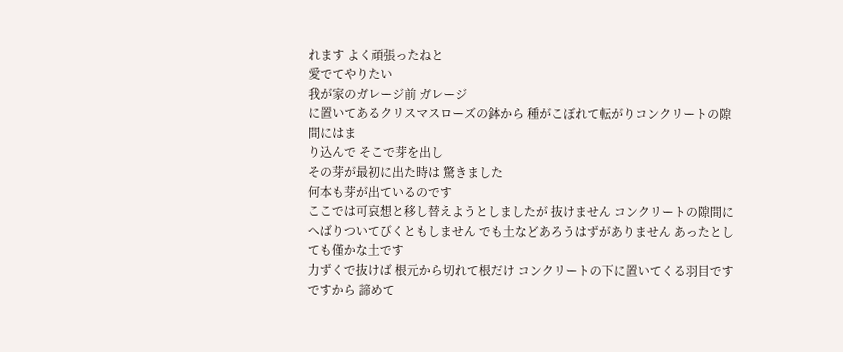れます よく頑張ったねと
愛でてやりたい
我が家のガレージ前 ガレージ
に置いてあるクリスマスローズの鉢から 種がこぼれて転がりコンクリートの隙間にはま
り込んで そこで芽を出し
その芽が最初に出た時は 驚きました
何本も芽が出ているのです
ここでは可哀想と移し替えようとしましたが 抜けません コンクリートの隙間にへばりついてびくともしません でも土などあろうはずがありません あったとしても僅かな土です
力ずくで抜けば 根元から切れて根だけ コンクリートの下に置いてくる羽目です
ですから 諦めて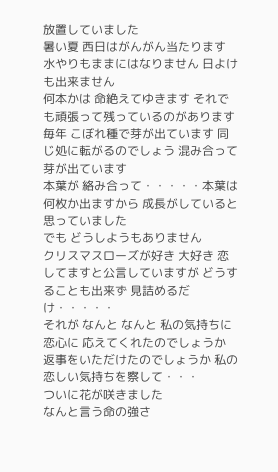放置していました
暑い夏 西日はがんがん当たります 水やりもままにはなりません 日よけも出来ません
何本かは 命絶えてゆきます それでも頑張って残っているのがあります
毎年 こぼれ種で芽が出ています 同じ処に転がるのでしょう 混み合って芽が出ています
本葉が 絡み合って・・・・・本葉は 何枚か出ますから 成長がしていると思っていました
でも どうしようもありません
クリスマスローズが好き 大好き 恋してますと公言していますが どうすることも出来ず 見詰めるだけ・・・・・
それが なんと なんと 私の気持ちに 恋心に 応えてくれたのでしょうか
返事をいただけたのでしょうか 私の恋しい気持ちを察して・・・
ついに花が咲きました
なんと言う命の強さ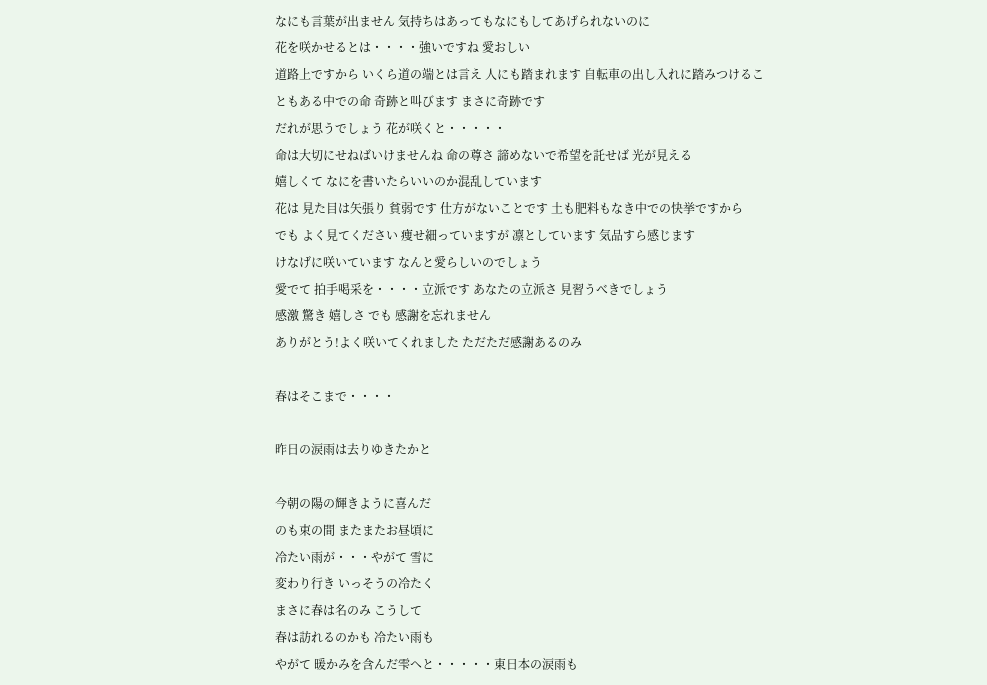なにも言葉が出ません 気持ちはあってもなにもしてあげられないのに
花を咲かせるとは・・・・強いですね 愛おしい
道路上ですから いくら道の端とは言え 人にも踏まれます 自転車の出し入れに踏みつけることもある中での命 奇跡と叫びます まさに奇跡です
だれが思うでしょう 花が咲くと・・・・・
命は大切にせねばいけませんね 命の尊さ 諦めないで希望を託せば 光が見える
嬉しくて なにを書いたらいいのか混乱しています
花は 見た目は矢張り 貧弱です 仕方がないことです 土も肥料もなき中での快挙ですから
でも よく見てください 痩せ細っていますが 凛としています 気品すら感じます
けなげに咲いています なんと愛らしいのでしょう
愛でて 拍手喝采を・・・・立派です あなたの立派さ 見習うべきでしょう
感激 驚き 嬉しさ でも 感謝を忘れません
ありがとう!よく咲いてくれました ただただ感謝あるのみ

春はそこまで・・・・

昨日の涙雨は去りゆきたかと

今朝の陽の輝きように喜んだ
のも束の間 またまたお昼頃に
冷たい雨が・・・やがて 雪に
変わり行き いっそうの冷たく
まさに春は名のみ こうして
春は訪れるのかも 冷たい雨も
やがて 暖かみを含んだ雫へと・・・・・東日本の涙雨も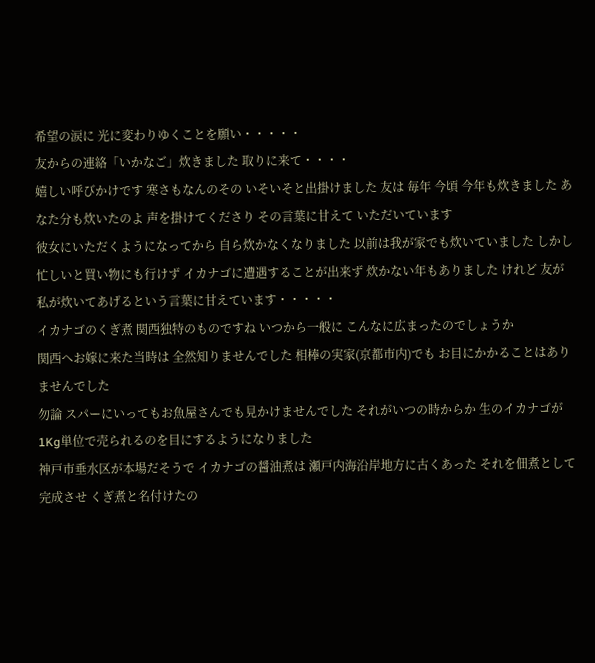希望の涙に 光に変わりゆくことを願い・・・・・
友からの連絡「いかなご」炊きました 取りに来て・・・・
嬉しい呼びかけです 寒さもなんのその いそいそと出掛けました 友は 毎年 今頃 今年も炊きました あなた分も炊いたのよ 声を掛けてくださり その言葉に甘えて いただいています
彼女にいただくようになってから 自ら炊かなくなりました 以前は我が家でも炊いていました しかし忙しいと買い物にも行けず イカナゴに遭遇することが出来ず 炊かない年もありました けれど 友が 私が炊いてあげるという言葉に甘えています・・・・・
イカナゴのくぎ煮 関西独特のものですね いつから一般に こんなに広まったのでしょうか
関西へお嫁に来た当時は 全然知りませんでした 相棒の実家(京都市内)でも お目にかかることはありませんでした
勿論 スパーにいってもお魚屋さんでも見かけませんでした それがいつの時からか 生のイカナゴが 1Kg単位で売られるのを目にするようになりました
神戸市垂水区が本場だそうで イカナゴの醤油煮は 瀬戸内海沿岸地方に古くあった それを佃煮として完成させ くぎ煮と名付けたの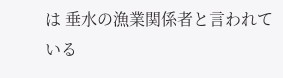は 垂水の漁業関係者と言われている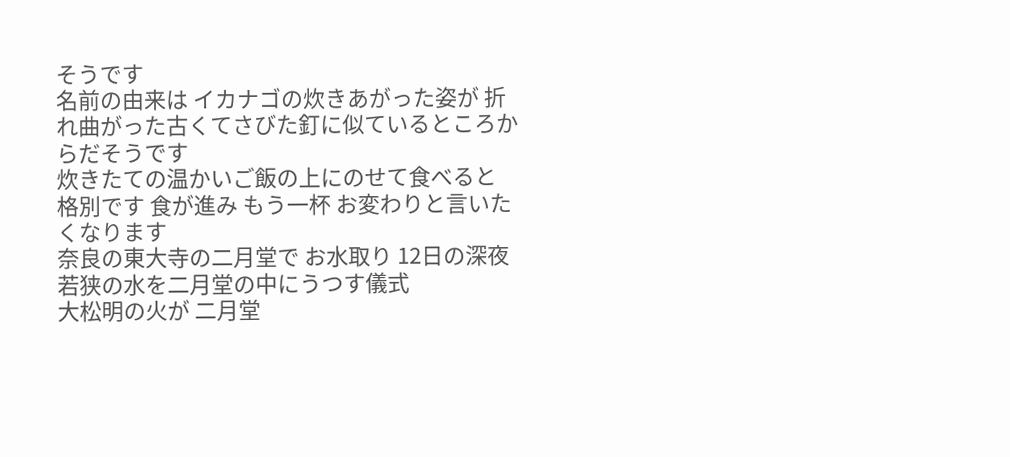そうです
名前の由来は イカナゴの炊きあがった姿が 折れ曲がった古くてさびた釘に似ているところからだそうです
炊きたての温かいご飯の上にのせて食べると 格別です 食が進み もう一杯 お変わりと言いたくなります
奈良の東大寺の二月堂で お水取り 12日の深夜 若狭の水を二月堂の中にうつす儀式
大松明の火が 二月堂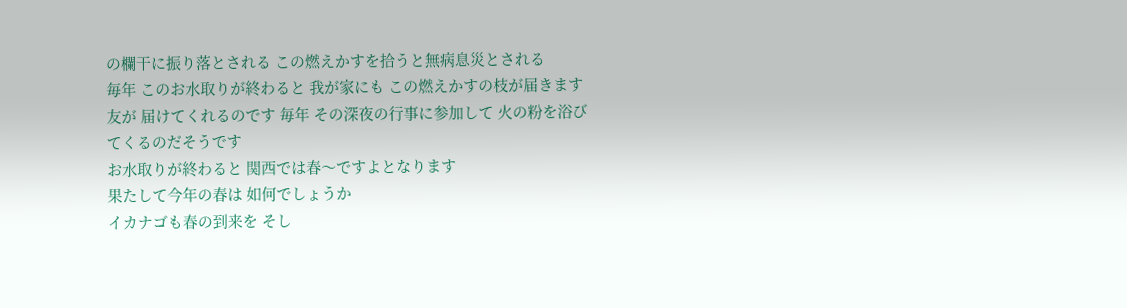の欄干に振り落とされる この燃えかすを拾うと無病息災とされる
毎年 このお水取りが終わると 我が家にも この燃えかすの枝が届きます
友が 届けてくれるのです 毎年 その深夜の行事に参加して 火の粉を浴びてくるのだそうです
お水取りが終わると 関西では春〜ですよとなります
果たして今年の春は 如何でしょうか
イカナゴも春の到来を そし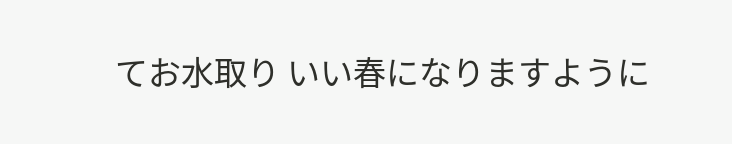てお水取り いい春になりますように